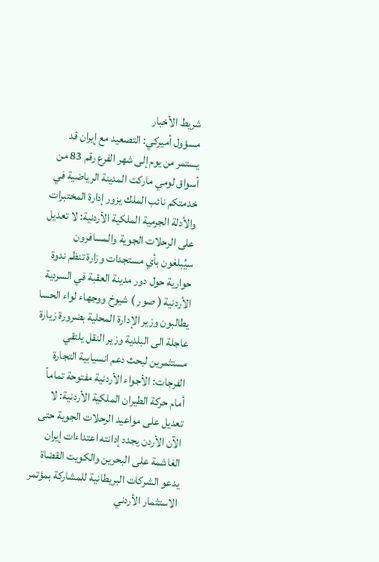شريط الأخبار
مسؤول أميركي: التصعيد مع إيران قد يستمر من يوم إلى شهر الفرع رقم 83 من أسواق لومي ماركت المدينة الرياضية في خدمتكم نائب الملك يزور إدارة المختبرات والأدلة الجرمية الملكية الأردنية: لا تعديل على الرحلات الجوية والمسافرون سيُبلغون بأي مستجدات وزارة تنظم ندوة حوارية حول دور مدينة العقبة في السردية الأردنية ( صور ) شيوخ ووجهاء لواء الحسا يطالبون وزير الإدارة المحلية بضرورة زيارة عاجلة الى البلدية وزير النقل يلتقي مستثمرين لبحث دعم انسيابية التجارة الفرجات: الأجواء الأردنية مفتوحة تماماً أمام حركة الطيران الملكية الأردنية: لا تعديل على مواعيد الرحلات الجوية حتى الآن الأردن يجدد إدانته اعتداءات إيران الغاشمة على البحرين والكويت القضاة يدعو الشركات البريطانية للمشاركة بمؤتمر الاستثمار الأردني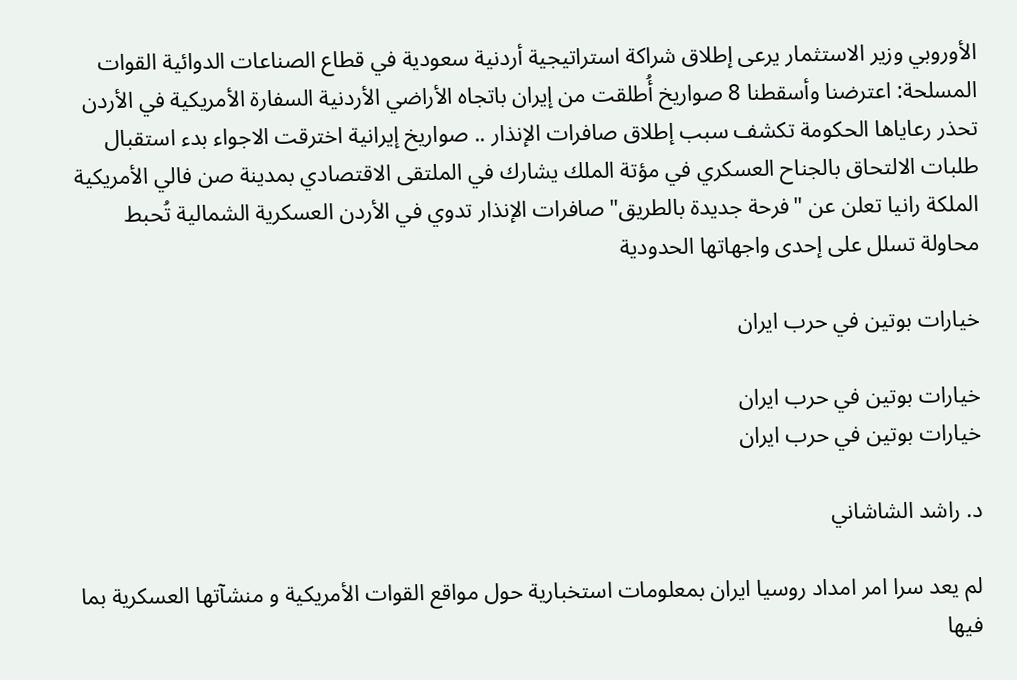الأوروبي وزير الاستثمار يرعى إطلاق شراكة استراتيجية أردنية سعودية في قطاع الصناعات الدوائية القوات المسلحة: اعترضنا وأسقطنا 8 صواريخ أُطلقت من إيران باتجاه الأراضي الأردنية السفارة الأمريكية في الأردن تحذر رعاياها الحكومة تكشف سبب إطلاق صافرات الإنذار .. صواريخ إيرانية اخترقت الاجواء بدء استقبال طلبات الالتحاق بالجناح العسكري في مؤتة الملك يشارك في الملتقى الاقتصادي بمدينة صن فالي الأمريكية الملكة رانيا تعلن عن "فرحة جديدة بالطريق" صافرات الإنذار تدوي في الأردن العسكرية الشمالية تُحبط محاولة تسلل على إحدى واجهاتها الحدودية

خيارات بوتين في حرب ايران

خيارات بوتين في حرب ايران
خيارات بوتين في حرب ايران

د. راشد الشاشاني

لم يعد سرا امر امداد روسيا ايران بمعلومات استخبارية حول مواقع القوات الأمريكية و منشآتها العسكرية بما فيها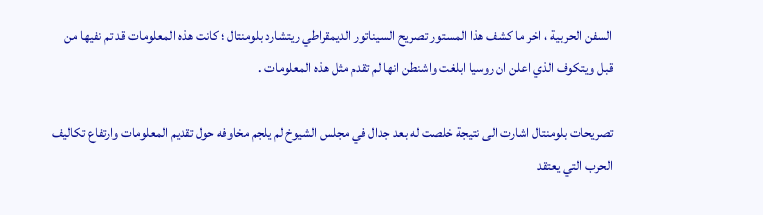السفن الحربية ، اخر ما كشف هذا المستور تصريح السيناتور الديمقراطي ريتشارد بلومنتال ؛ كانت هذه المعلومات قد تم نفيها من قبل ويتكوف الذي اعلن ان روسيا ابلغت واشنطن انها لم تقدم مثل هذه المعلومات .

تصريحات بلومنتال اشارت الى نتيجة خلصت له بعد جدال في مجلس الشيوخ لم يلجم مخاوفه حول تقديم المعلومات وارتفاع تكاليف الحرب التي يعتقد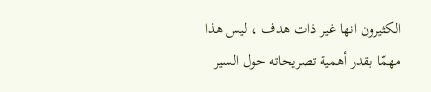الكثيرون انها غير ذات هدف ، ليس هذا مهمّا بقدر أهمية تصريحاته حول السير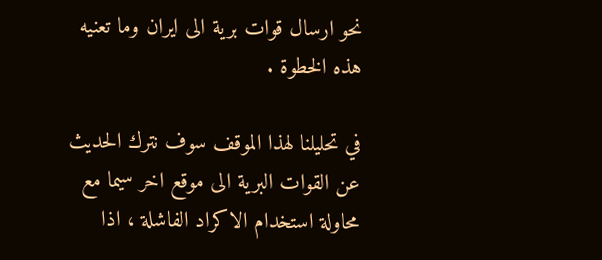نحو ارسال قوات برية الى ايران وما تعنيه هذه الخطوة .

في تحليلنا لهذا الموقف سوف نترك الحديث عن القوات البرية الى موقع اخر سيما مع محاولة استخدام الاكراد الفاشلة ، اذا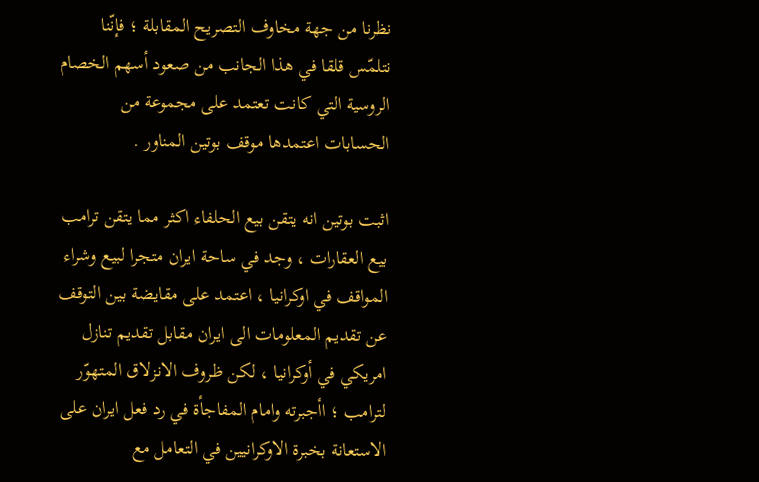نظرنا من جهة مخاوف التصريح المقابلة ؛ فإنّنا نتلمّس قلقا في هذا الجانب من صعود أسهم الخصام الروسية التي كانت تعتمد على مجموعة من الحسابات اعتمدها موقف بوتين المناور .

اثبت بوتين انه يتقن بيع الحلفاء اكثر مما يتقن ترامب بيع العقارات ، وجد في ساحة ايران متجرا لبيع وشراء المواقف في اوكرانيا ، اعتمد على مقايضة بين التوقف عن تقديم المعلومات الى ايران مقابل تقديم تنازل امريكي في أوكرانيا ، لكن ظروف الانزلاق المتهوّر لترامب ؛ اأجبرته وامام المفاجأة في رد فعل ايران على الاستعانة بخبرة الاوكرانيين في التعامل مع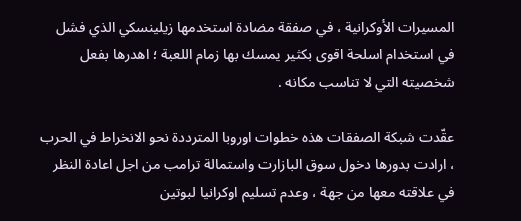المسيرات الأوكرانية ، في صفقة مضادة استخدمها زيلينسكي الذي فشل في استخدام اسلحة اقوى بكثير يمسك بها زمام اللعبة ؛ اهدرها بفعل شخصيته التي لا تناسب مكانه .

عقّدت شبكة الصفقات هذه خطوات اوروبا المترددة نحو الانخراط في الحرب ، ارادت بدورها دخول سوق البازارت واستمالة ترامب من اجل اعادة النظر في علاقته معها من جهة ، وعدم تسليم اوكرانيا لبوتين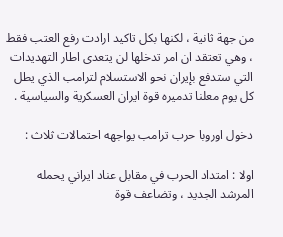من جهة ثانية ، لكنها بكل تاكيد ارادت رفع العتب فقط ، وهي تعتقد ان امر تدخلها لن يتعدى اطار التهديدات التي ستدفع بإيران نحو الاستسلام لترامب الذي يطل كل يوم معلنا تدميره قوة ايران العسكرية والسياسية .

دخول اوروبا حرب ترامب يواجهه احتمالات ثلاث :

اولا : امتداد الحرب في مقابل عناد ايراني يحمله المرشد الجديد ، وتضاعف قوة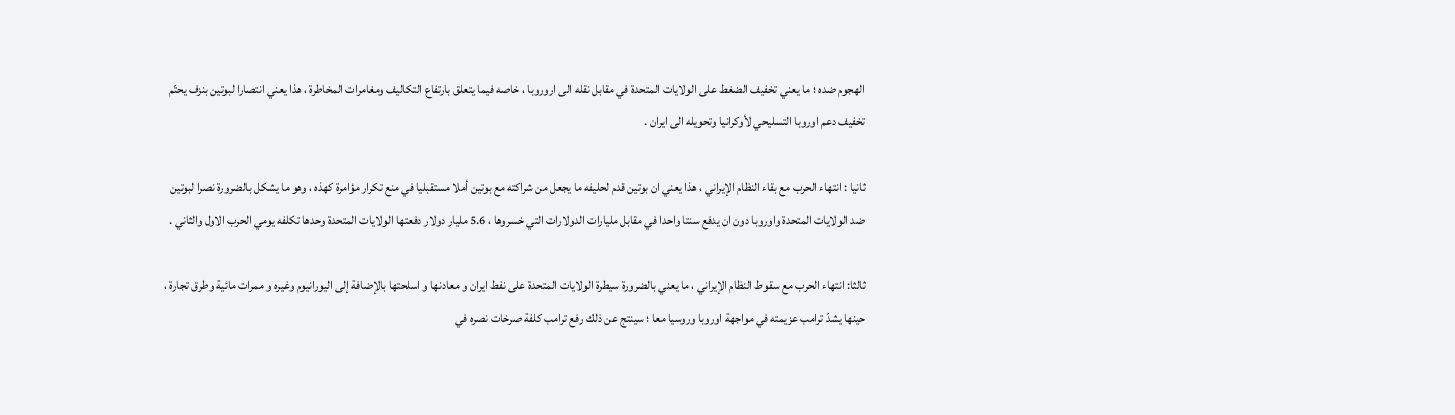الهجوم ضده ؛ ما يعني تخفيف الضغط على الولايات المتحدة في مقابل نقله الى اروروبا ، خاصه فيما يتعلق بارتفاع التكاليف ومغامرات المخاطرة ، هذا يعني انتصارا لبوتين بنزف يحتّم تخفيف دعم اوروبا التسليحي لأوكرانيا وتحويله الى ايران .

ثانيا : انتهاء الحرب مع بقاء النظام الإيراني ، هذا يعني ان بوتين قدم لحليفه ما يجعل من شراكته مع بوتين أملا مستقبليا في منع تكرار مؤامرة كهذه ، وهو ما يشكل بالضرورة نصرا لبوتين ضد الولايات المتحدة واوروبا دون ان يدفع سنتا واحدا في مقابل مليارات الدولارات التي خسروها ، 5.6 مليار دولار دفعتها الولايات المتحدة وحدها تكلفه يومي الحرب الاول والثاني .

ثالثا: انتهاء الحرب مع سقوط النظام الإيراني ، ما يعني بالضرورة سيطرة الولايات المتحدة على نفط ايران و معادنها و اسلحتها بالإضافة إلى اليورانيوم وغيره و ممرات مائية وطرق تجارة ، حينها يشدّ ترامب عزيمته في مواجهة اوروبا وروسيا معا ؛ سينتج عن ذلك رفع ترامب كلفة صرخات نصره في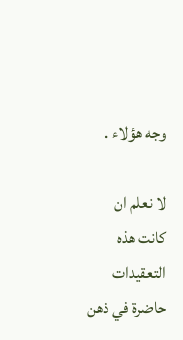وجه هؤلاء .

لا نعلم ان كانت هذه التعقيدات حاضرة في ذهن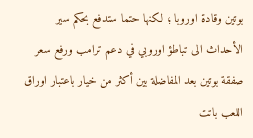بوتين وقادة اوروبا ؛ لكنها حتما ستدفع بحكم سير الأحداث الى تباطؤ اوروبي في دعم ترامب ورفع سعر صفقة بوتين بعد المفاضلة بين أكثر من خيار باعتبار اوراق اللعب باتت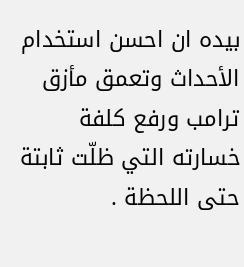بيده ان احسن استخدام الأحداث وتعمق مأزق ترامب ورفع كلفة خسارته التي ظلّت ثابتة حتى اللحظة .